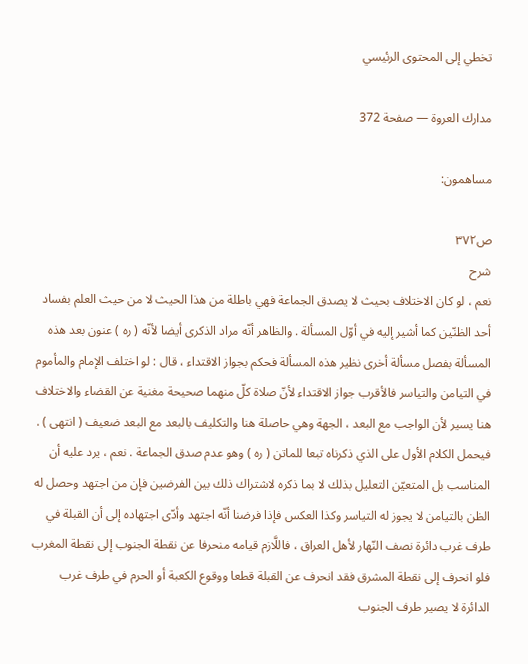تخطي إلى المحتوى الرئيسي

مدارك العروة — صفحة 372

مساهمون:

ص٣٧٢
شرح
نعم ، لو كان الاختلاف بحيث لا يصدق الجماعة فهي باطلة من هذا الحيث لا من حيث العلم بفساد أحد الظنّين كما أشير إليه في أوّل المسألة . والظاهر أنّه مراد الذكرى أيضا لأنّه ( ره ) عنون بعد هذه المسألة بفصل مسألة أخرى نظير هذه المسألة فحكم بجواز الاقتداء ، قال : لو اختلف الإمام والمأموم في التيامن والتياسر فالأقرب جواز الاقتداء لأنّ صلاة كلّ منهما صحيحة مغنية عن القضاء والاختلاف هنا يسير لأن الواجب مع البعد ، الجهة وهي حاصلة هنا والتكليف بالبعد مع البعد ضعيف ( انتهى ) . فيحمل الكلام الأول على الذي ذكرناه تبعا للماتن ( ره ) وهو عدم صدق الجماعة . نعم ، يرد عليه أن المناسب بل المتعيّن التعليل بذلك لا بما ذكره لاشتراك ذلك بين الفرضين فإن من اجتهد وحصل له الظن بالتيامن لا يجوز له التياسر وكذا العكس فإذا فرضنا أنّه اجتهد وأدّى اجتهاده إلى أن القبلة في طرف غرب دائرة نصف النّهار لأهل العراق ، فاللَّازم قيامه منحرفا عن نقطة الجنوب إلى نقطة المغرب فلو انحرف إلى نقطة المشرق فقد انحرف عن القبلة قطعا ووقوع الكعبة أو الحرم في طرف غرب الدائرة لا يصير طرف الجنوب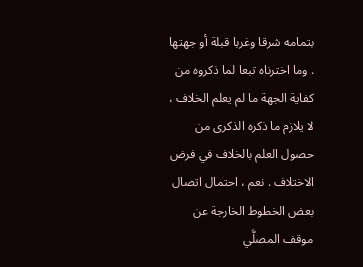بتمامه شرقا وغربا قبلة أو جهتها . وما اخترناه تبعا لما ذكروه من كفاية الجهة ما لم يعلم الخلاف ، لا يلازم ما ذكره الذكرى من حصول العلم بالخلاف في فرض الاختلاف . نعم ، احتمال اتصال بعض الخطوط الخارجة عن موقف المصلَّي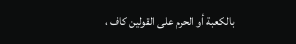بالكعبة أو الحرم على القولين كاف ،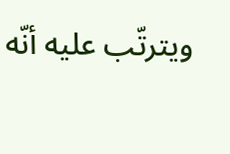ويترتّب عليه أنّه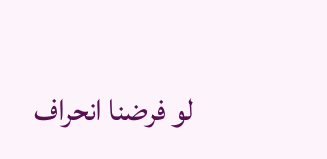لو فرضنا انحراف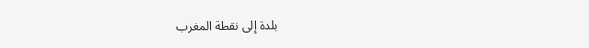بلدة إلى نقطة المغرب